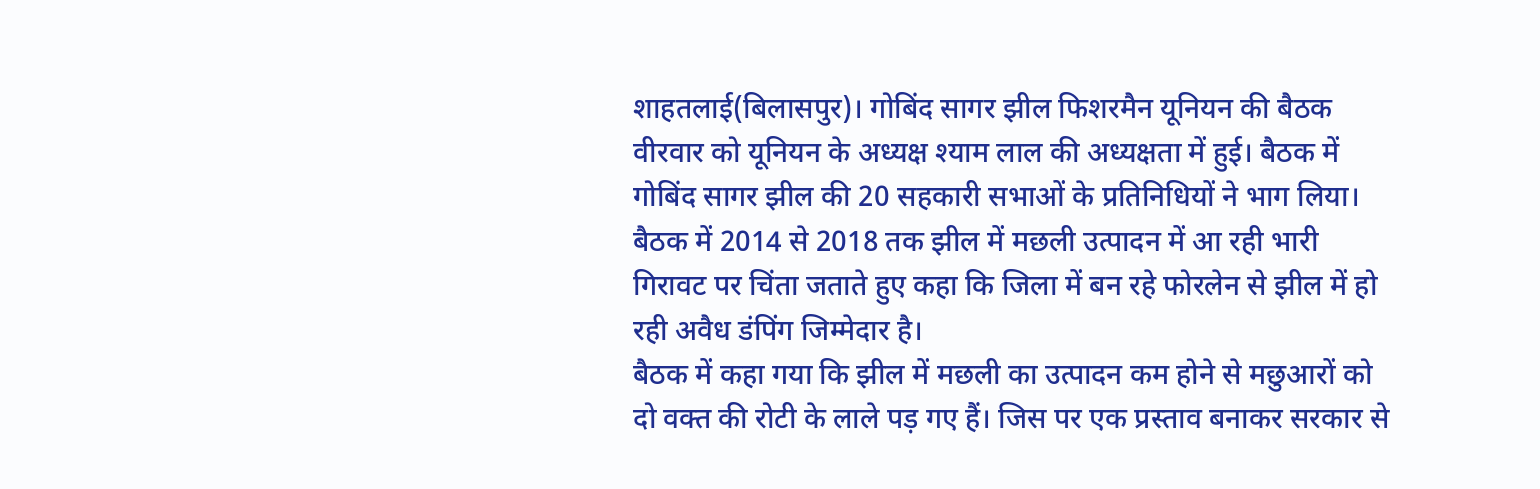शाहतलाई(बिलासपुर)। गोबिंद सागर झील फिशरमैन यूनियन की बैठक वीरवार को यूनियन के अध्यक्ष श्याम लाल की अध्यक्षता में हुई। बैठक में गोबिंद सागर झील की 20 सहकारी सभाओं के प्रतिनिधियों ने भाग लिया। बैठक में 2014 से 2018 तक झील में मछली उत्पादन में आ रही भारी गिरावट पर चिंता जताते हुए कहा कि जिला में बन रहे फोरलेन से झील में हो रही अवैध डंपिंग जिम्मेदार है।
बैठक में कहा गया कि झील में मछली का उत्पादन कम होने से मछुआरों को दो वक्त की रोटी के लाले पड़ गए हैं। जिस पर एक प्रस्ताव बनाकर सरकार से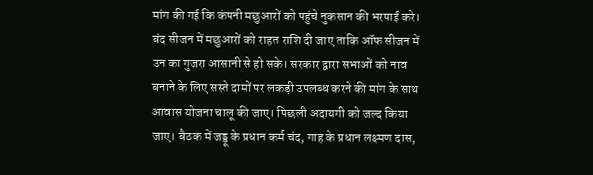मांग की गई कि कंपनी मछुआरों को पहुंचे नुकसान की भरपाई करे। बंद सीजन में मछुआरों को राहत राशि दी जाए ताकि ऑफ सीजन में उन का गुजरा आसानी से हो सके। सरकार द्वारा सभाओं को नाव बनाने के लिए सस्ते दामों पर लकड़ी उपलब्ध करने की मांग के साथ आवास योजना चालू की जाए। पिछली अदायगी को जल्द किया जाए। बैठक में जड्डू के प्रधान कर्म चंद, गाह के प्रधान लक्ष्मण दास,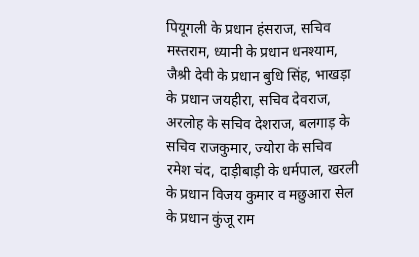पियूगली के प्रधान हंसराज, सचिव मस्तराम, ध्यानी के प्रधान धनश्याम, जैश्री देवी के प्रधान बुधि सिंह, भाखड़ा के प्रधान जयहीरा, सचिव देवराज, अरलोह के सचिव देशराज, बलगाड़ के सचिव राजकुमार, ज्योरा के सचिव रमेश चंद, दाड़ीबाड़ी के धर्मपाल, खरली के प्रधान विजय कुमार व मछुआरा सेल के प्रधान कुंजू राम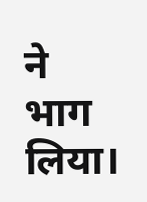ने भाग लिया।